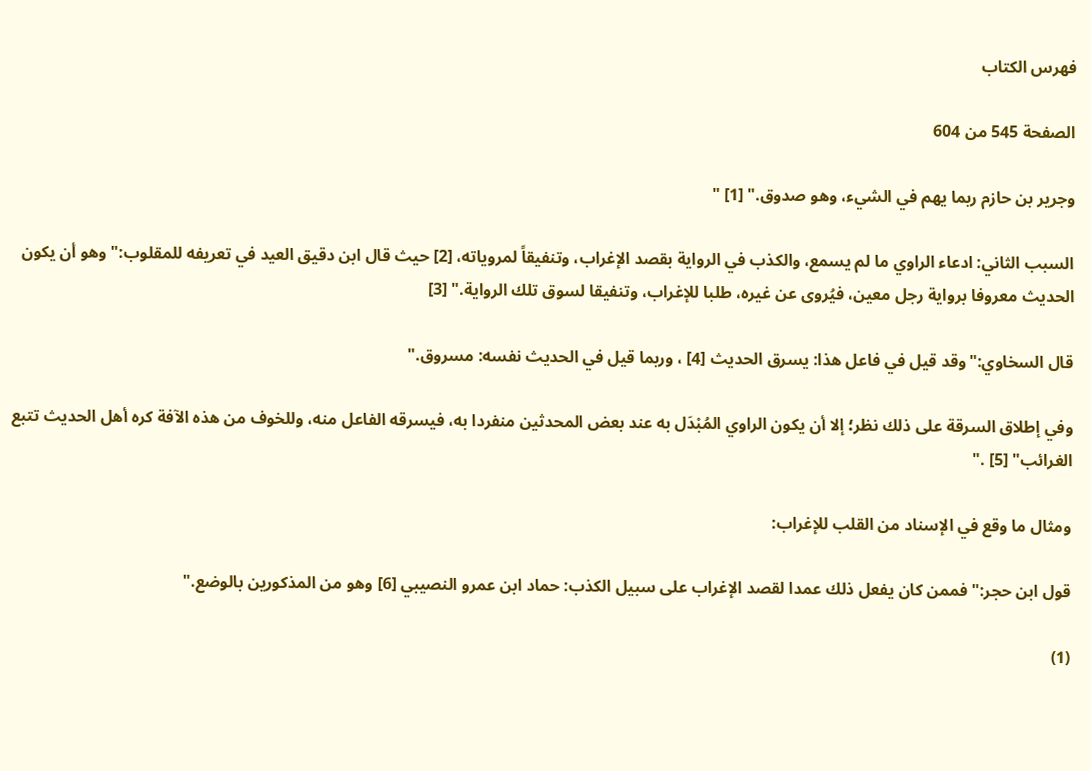فهرس الكتاب

الصفحة 545 من 604

وجرير بن حازم ربما يهم في الشيء، وهو صدوق." [1] "

السبب الثاني: ادعاء الراوي ما لم يسمع، والكذب في الرواية بقصد الإغراب، وتنفيقاً لمروياته، [2] حيث قال ابن دقيق العيد في تعريفه للمقلوب:"وهو أن يكون الحديث معروفا برواية رجل معين، فيُروى عن غيره، طلبا للإغراب، وتنفيقا لسوق تلك الرواية." [3]

قال السخاوي:"وقد قيل في فاعل هذا: يسرق الحديث [4] ، وربما قيل في الحديث نفسه: مسروق."

وفي إطلاق السرقة على ذلك نظر؛ إلا أن يكون الراوي المُبْدَل به عند بعض المحدثين منفردا به، فيسرقه الفاعل منه، وللخوف من هذه الآفة كره أهل الحديث تتبع الغرائب" [5] ."

ومثال ما وقع في الإسناد من القلب للإغراب:

قول ابن حجر:"فممن كان يفعل ذلك عمدا لقصد الإغراب على سبيل الكذب: حماد ابن عمرو النصيبي [6] وهو من المذكورين بالوضع."

(1)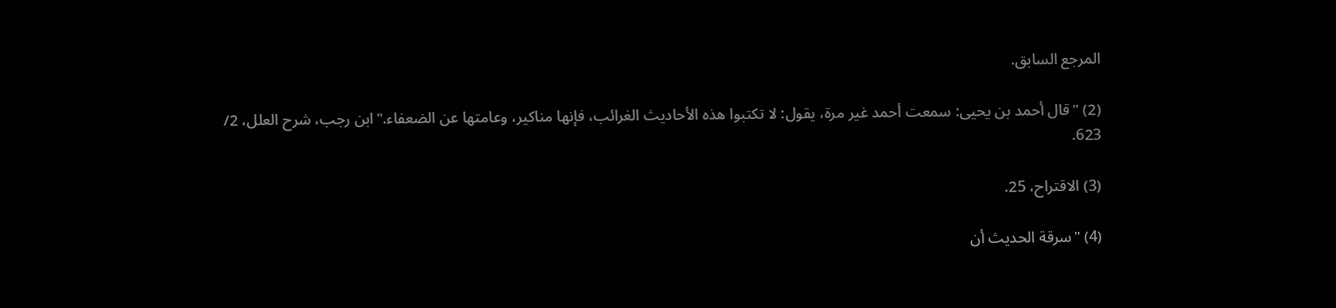المرجع السابق.

(2) "قال أحمد بن يحيى: سمعت أحمد غير مرة، يقول: لا تكتبوا هذه الأحاديث الغرائب، فإنها مناكير، وعامتها عن الضعفاء."ابن رجب، شرح العلل، 2/ 623.

(3) الاقتراح، 25.

(4) "سرقة الحديث أن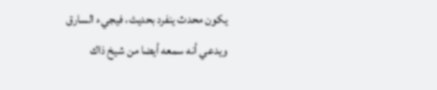يكون محدث ينفرد بحديث، فيجيء السارق ويدعي أنه سمعه أيضا من شيخ ذاك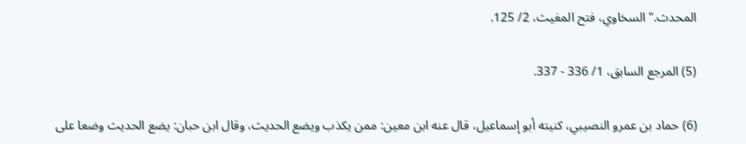المحدث."السخاوي، فتح المغيث، 2/ 125.

(5) المرجع السابق، 1/ 336 - 337.

(6) حماد بن عمرو النصيبي، كنيته أبو إسماعيل، قال عنه ابن معين: ممن يكذب ويضع الحديث، وقال ابن حبان: يضع الحديث وضعا على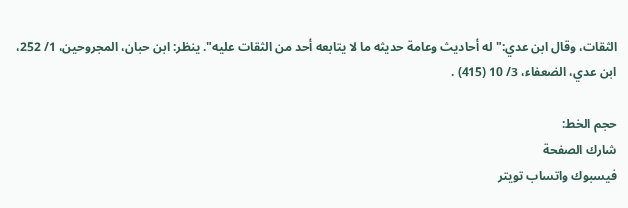الثقات، وقال ابن عدي:"له أحاديث وعامة حديثه ما لا يتابعه أحد من الثقات عليه". ينظر: ابن حبان، المجروحين، 1/ 252، ابن عدي، الضعفاء، 3/ 10 (415) .

حجم الخط:
شارك الصفحة
فيسبوك واتساب تويتر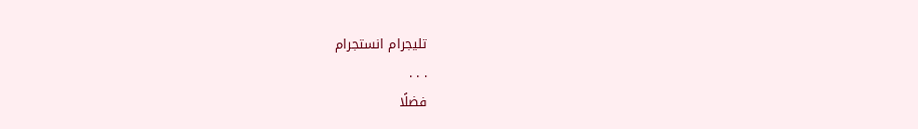تليجرام انستجرام
. . .
فضلًا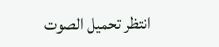انتظر تحميل الصوت